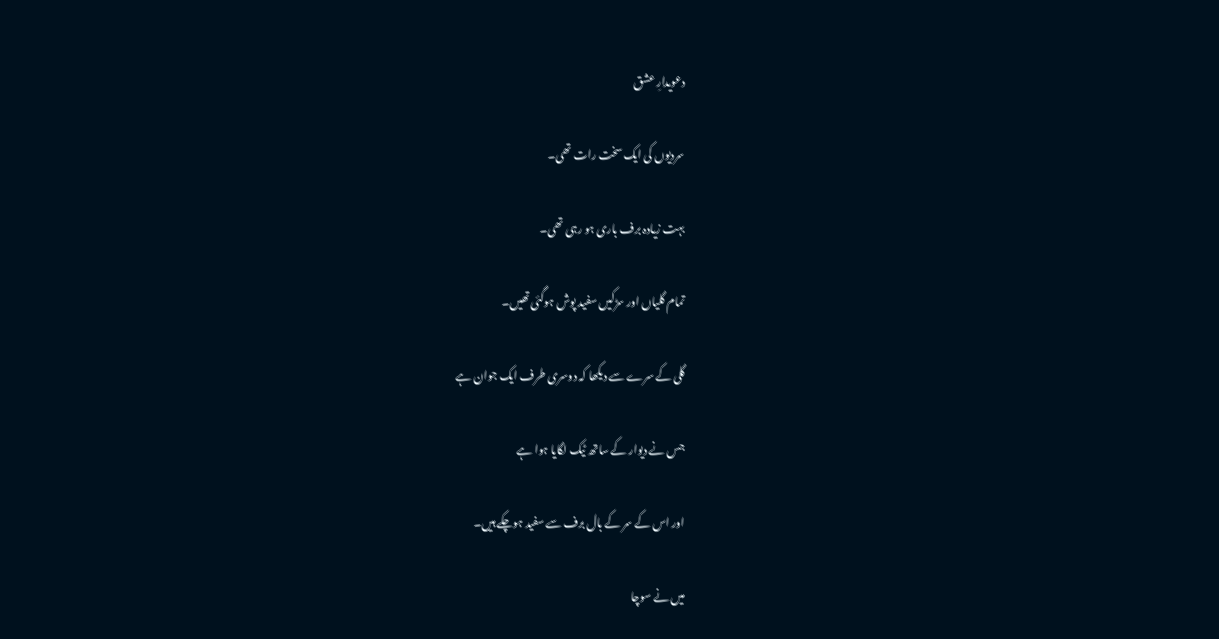دعویدارِ عشق

سردیوں کی ایک سخت رات تھی۔

بہت زیادہ برف باری ہو رہی تھی۔

تمام گلیاں اور سڑکیں سفید پوش ہوگئی تھیں۔

گلی کے سرے سے دیکھا کہ دوسری طرف ایک جوان ہے

جس نے دیوار کے ساتھ ٹیک لگایا ہوا ہے

اور اس کے سر کے بال برف سے سفید ہوچکے ہیں۔

میں نے سوچا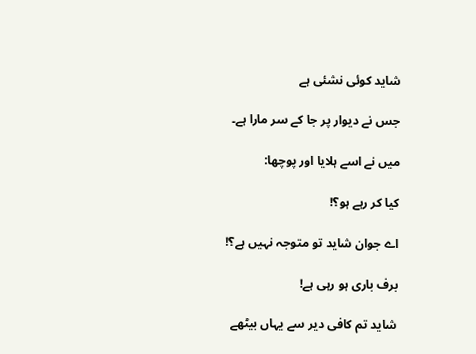شاید کوئی نشئی ہے

جس نے دیوار پر جا کے سر مارا ہے۔

میں نے اسے ہلایا اور پوچھا:

کیا کر رہے ہو؟!

اے جوان شاید تو متوجہ نہیں ہے؟!

برف باری ہو رہی ہے!

شاید تم کافی دیر سے یہاں بیٹھے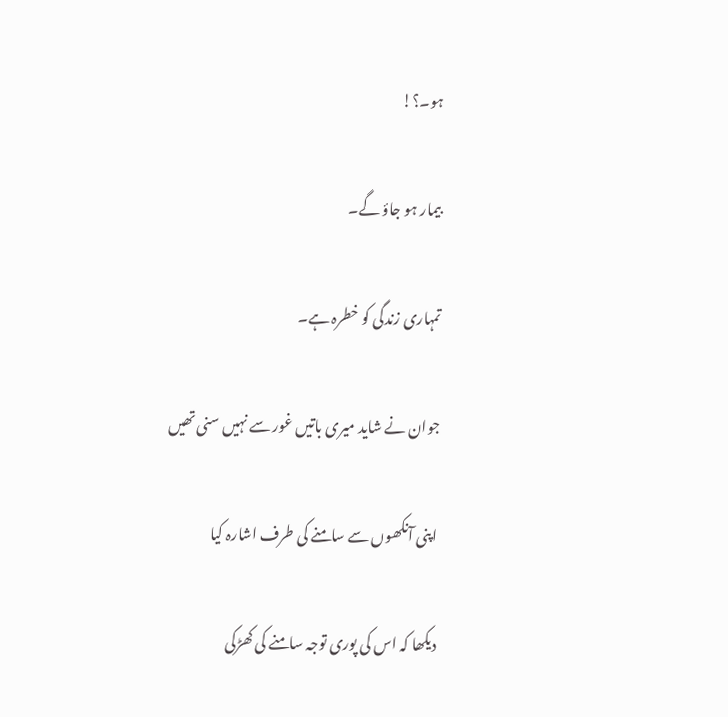ہو۔؟!

بیمار ہو جاؤ گے۔

تمہاری زندگی کو خطرہ ہے۔

جوان نے شاید میری باتیں غور سے نہیں سنی تھیں

اپنی آنکھوں سے سامنے کی طرف اشارہ کیا

دیکھا کہ اس کی پوری توجہ سامنے کی کھڑکی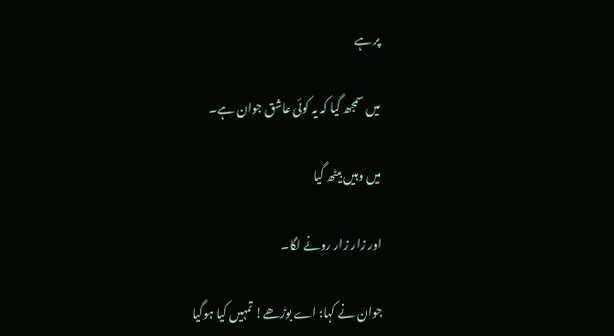پر ہے

میں سمجھ گیا کہ یہ کوئی عاشق جوان ہے۔

میں وہیں بیٹھ گیا

اور زار زار رونے لگا۔

جوان نے کہا: اے بوڑھے! تمہیں کیا ہوگیا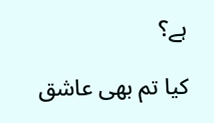ہے؟

کیا تم بھی عاشق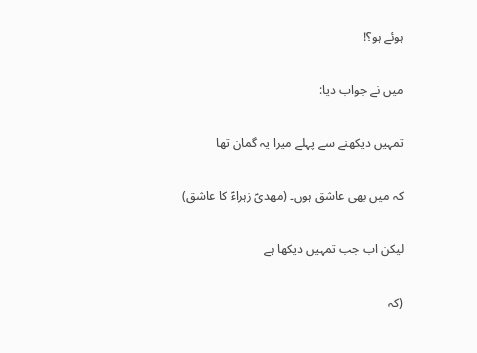ہوئے ہو؟!

میں نے جواب دیا:

تمہیں دیکھنے سے پہلے میرا یہ گمان تھا

کہ میں بھی عاشق ہوں۔ (مھدیؑ زہراءؑ کا عاشق)

لیکن اب جب تمہیں دیکھا ہے

(کہ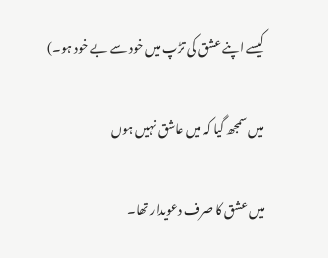کیسے اپنے عشق کی تڑپ میں خود سے بے خود ہو۔)

میں سمجھ گیا کہ میں عاشق نہیں ہوں

میں عشق کا صرف دعویدار تھا۔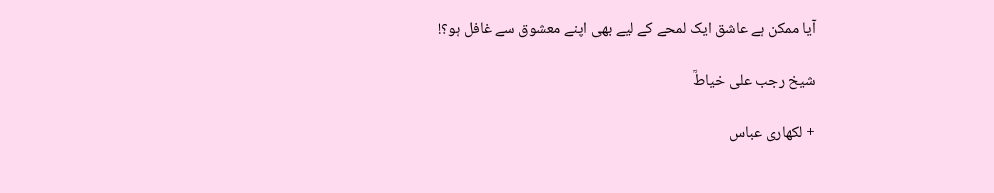آیا ممکن ہے عاشق ایک لمحے کے لیے بھی اپنے معشوق سے غافل ہو؟!

شیخ رجب علی خیاطؒ

+ لکھاری عباس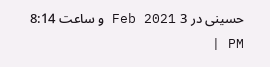حسینی در 3 Feb 2021 و ساعت 8:14 PM |